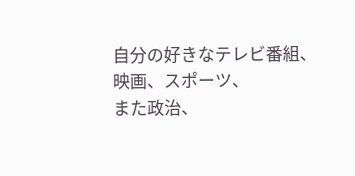自分の好きなテレビ番組、映画、スポーツ、
また政治、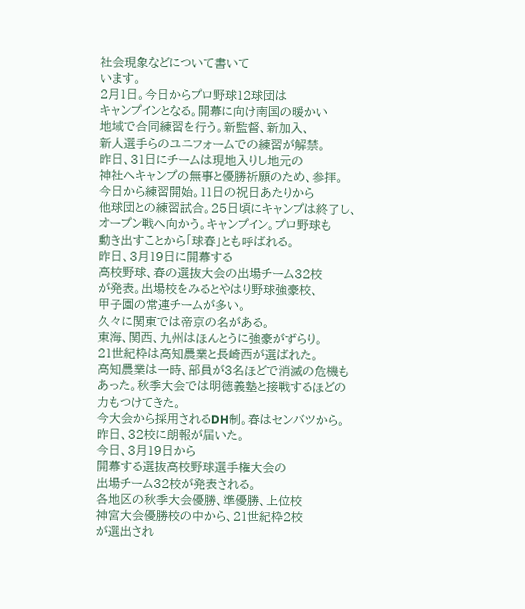社会現象などについて書いて
います。
2月1日。今日からプロ野球12球団は
キャンプインとなる。開幕に向け南国の暖かい
地域で合同練習を行う。新監督、新加入、
新人選手らのユニフォームでの練習が解禁。
昨日、31日にチームは現地入りし地元の
神社へキャンプの無事と優勝祈願のため、参拝。
今日から練習開始。11日の祝日あたりから
他球団との練習試合。25日頃にキャンプは終了し、
オープン戦へ向かう。キャンプイン。プロ野球も
動き出すことから「球春」とも呼ばれる。
昨日、3月19日に開幕する
高校野球、春の選抜大会の出場チーム32校
が発表。出場校をみるとやはり野球強豪校、
甲子園の常連チームが多い。
久々に関東では帝京の名がある。
東海、関西、九州はほんとうに強豪がずらり。
21世紀枠は高知農業と長崎西が選ばれた。
高知農業は一時、部員が3名ほどで消滅の危機も
あった。秋季大会では明徳義塾と接戦するほどの
力もつけてきた。
今大会から採用されるDH制。春はセンバツから。
昨日、32校に朗報が届いた。
今日、3月19日から
開幕する選抜高校野球選手権大会の
出場チーム32校が発表される。
各地区の秋季大会優勝、準優勝、上位校
神宮大会優勝校の中から、21世紀枠2校
が選出され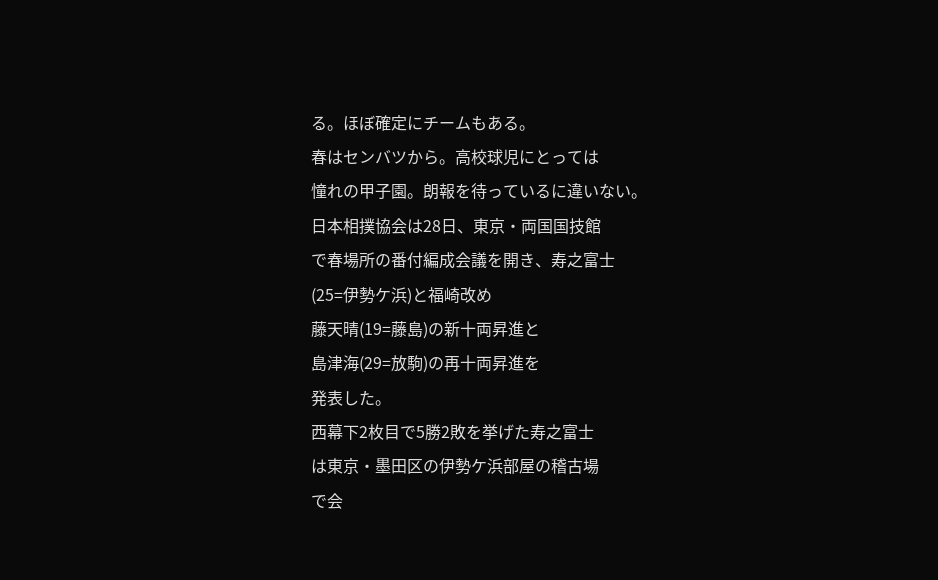る。ほぼ確定にチームもある。
春はセンバツから。高校球児にとっては
憧れの甲子園。朗報を待っているに違いない。
日本相撲協会は28日、東京・両国国技館
で春場所の番付編成会議を開き、寿之富士
(25=伊勢ケ浜)と福崎改め
藤天晴(19=藤島)の新十両昇進と
島津海(29=放駒)の再十両昇進を
発表した。
西幕下2枚目で5勝2敗を挙げた寿之富士
は東京・墨田区の伊勢ケ浜部屋の稽古場
で会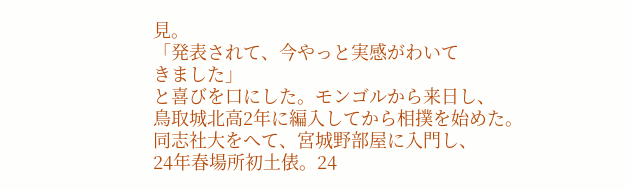見。
「発表されて、今やっと実感がわいて
きました」
と喜びを口にした。モンゴルから来日し、
鳥取城北高2年に編入してから相撲を始めた。
同志社大をへて、宮城野部屋に入門し、
24年春場所初土俵。24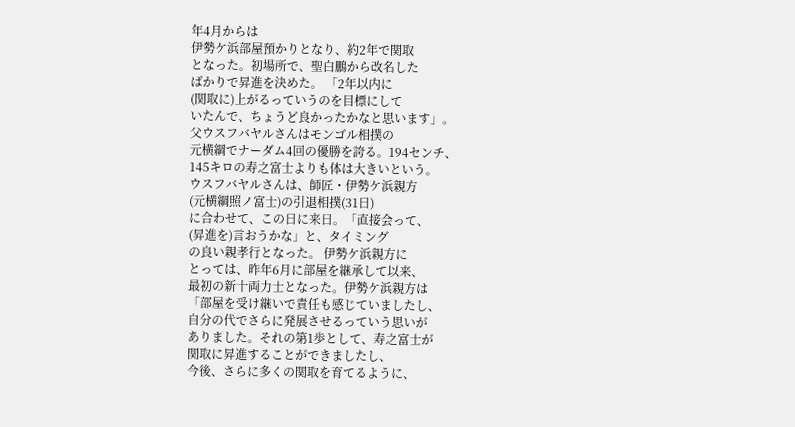年4月からは
伊勢ケ浜部屋預かりとなり、約2年で関取
となった。初場所で、聖白鵬から改名した
ばかりで昇進を決めた。 「2年以内に
(関取に)上がるっていうのを目標にして
いたんで、ちょうど良かったかなと思います」。
父ウスフバヤルさんはモンゴル相撲の
元横綱でナーダム4回の優勝を誇る。194センチ、
145キロの寿之富士よりも体は大きいという。
ウスフバヤルさんは、師匠・伊勢ケ浜親方
(元横綱照ノ富士)の引退相撲(31日)
に合わせて、この日に来日。「直接会って、
(昇進を)言おうかな」と、タイミング
の良い親孝行となった。 伊勢ケ浜親方に
とっては、昨年6月に部屋を継承して以来、
最初の新十両力士となった。伊勢ケ浜親方は
「部屋を受け継いで責任も感じていましたし、
自分の代でさらに発展させるっていう思いが
ありました。それの第1歩として、寿之富士が
関取に昇進することができましたし、
今後、さらに多くの関取を育てるように、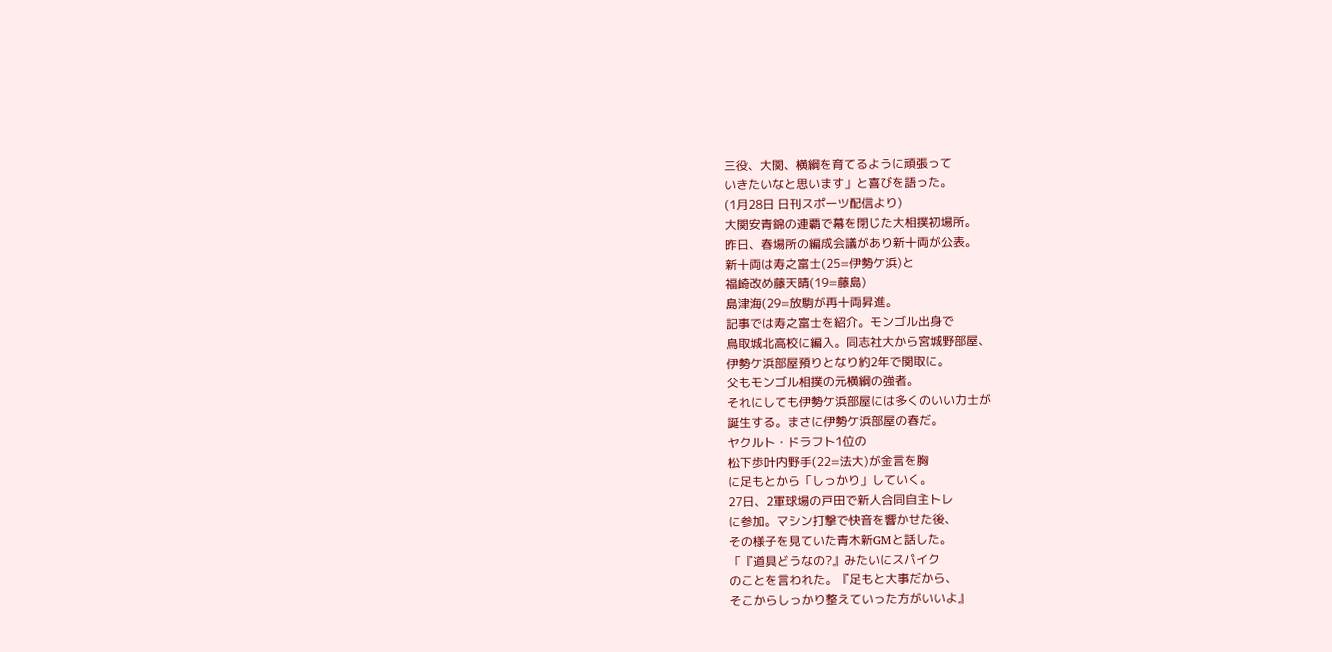三役、大関、横綱を育てるように頑張って
いきたいなと思います」と喜びを語った。
(1月28日 日刊スポーツ配信より)
大関安青錦の連覇で幕を閉じた大相撲初場所。
昨日、春場所の編成会議があり新十両が公表。
新十両は寿之富士(25=伊勢ケ浜)と
福崎改め藤天晴(19=藤島)
島津海(29=放駒が再十両昇進。
記事では寿之富士を紹介。モンゴル出身で
鳥取城北高校に編入。同志社大から宮城野部屋、
伊勢ケ浜部屋預りとなり約2年で関取に。
父もモンゴル相撲の元横綱の強者。
それにしても伊勢ケ浜部屋には多くのいい力士が
誕生する。まさに伊勢ケ浜部屋の春だ。
ヤクルト・ドラフト1位の
松下歩叶内野手(22=法大)が金言を胸
に足もとから「しっかり」していく。
27日、2軍球場の戸田で新人合同自主トレ
に参加。マシン打撃で快音を響かせた後、
その様子を見ていた青木新GMと話した。
「『道具どうなの?』みたいにスパイク
のことを言われた。『足もと大事だから、
そこからしっかり整えていった方がいいよ』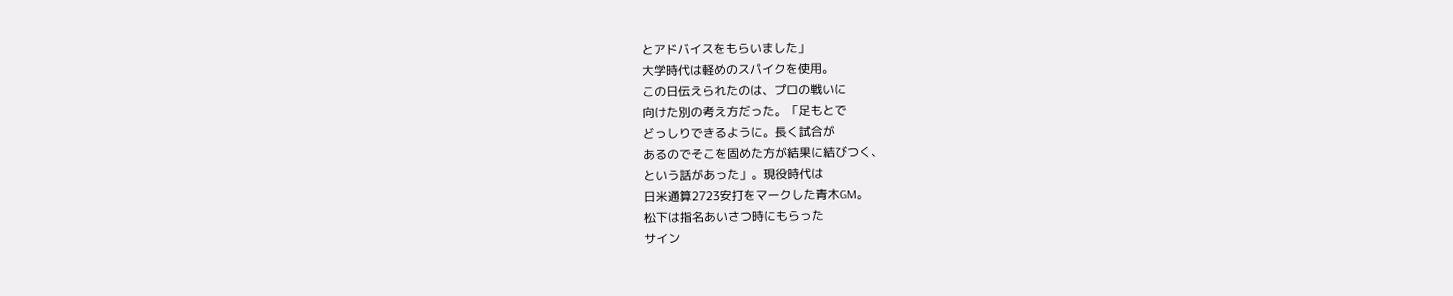とアドバイスをもらいました」
大学時代は軽めのスパイクを使用。
この日伝えられたのは、プロの戦いに
向けた別の考え方だった。「足もとで
どっしりできるように。長く試合が
あるのでそこを固めた方が結果に結びつく、
という話があった」。現役時代は
日米通算2723安打をマークした青木GM。
松下は指名あいさつ時にもらった
サイン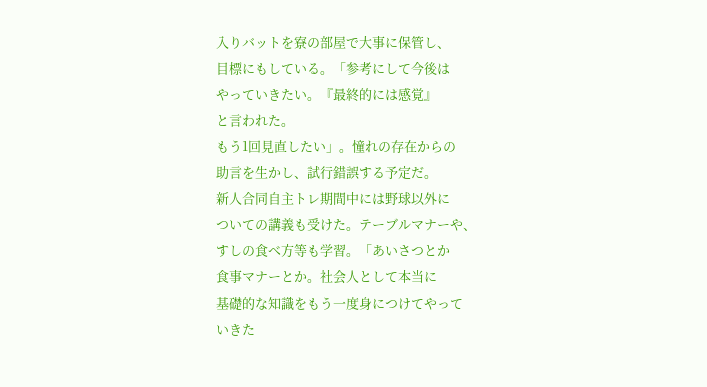入りバットを寮の部屋で大事に保管し、
目標にもしている。「参考にして今後は
やっていきたい。『最終的には感覚』
と言われた。
もう1回見直したい」。憧れの存在からの
助言を生かし、試行錯誤する予定だ。
新人合同自主トレ期間中には野球以外に
ついての講義も受けた。テーブルマナーや、
すしの食べ方等も学習。「あいさつとか
食事マナーとか。社会人として本当に
基礎的な知識をもう一度身につけてやって
いきた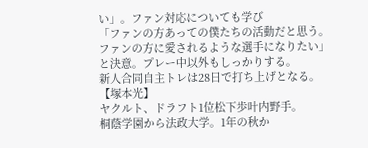い」。ファン対応についても学び
「ファンの方あっての僕たちの活動だと思う。
ファンの方に愛されるような選手になりたい」
と決意。プレー中以外もしっかりする。
新人合同自主トレは28日で打ち上げとなる。
【塚本光】
ヤクルト、ドラフト1位松下歩叶内野手。
桐蔭学園から法政大学。1年の秋か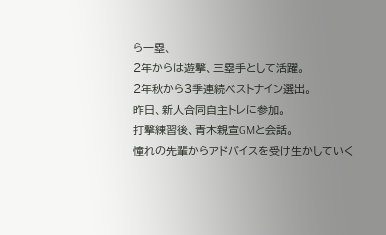ら一塁、
2年からは遊撃、三塁手として活躍。
2年秋から3季連続ベストナイン選出。
昨日、新人合同自主トレに参加。
打撃練習後、青木親宣GMと会話。
憧れの先輩からアドバイスを受け生かしていく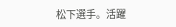松下選手。活躍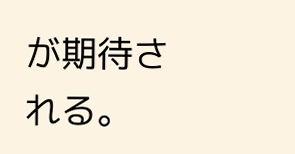が期待される。